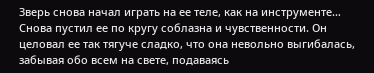Зверь снова начал играть на ее теле, как на инструменте… Снова пустил ее по кругу соблазна и чувственности. Он целовал ее так тягуче сладко, что она невольно выгибалась, забывая обо всем на свете, подаваясь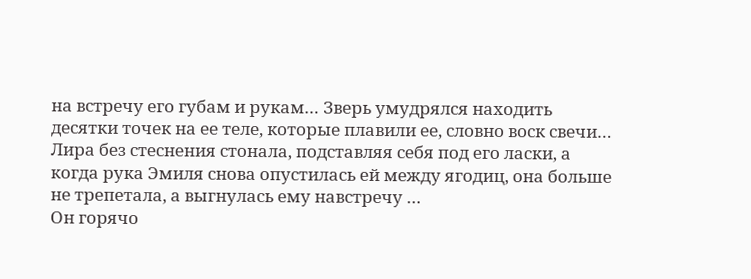на встречу его губам и рукам… Зверь умудрялся находить десятки точек на ее теле, которые плавили ее, словно воск свечи… Лира без стеснения стонала, подставляя себя под его ласки, а когда рука Эмиля снова опустилась ей между ягодиц, она больше не трепетала, а выгнулась ему навстречу …
Он горячо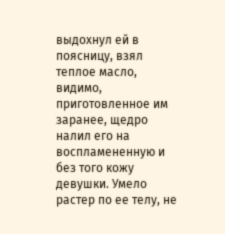выдохнул ей в поясницу, взял теплое масло, видимо, приготовленное им заранее, щедро налил его на воспламененную и без того кожу девушки. Умело растер по ее телу, не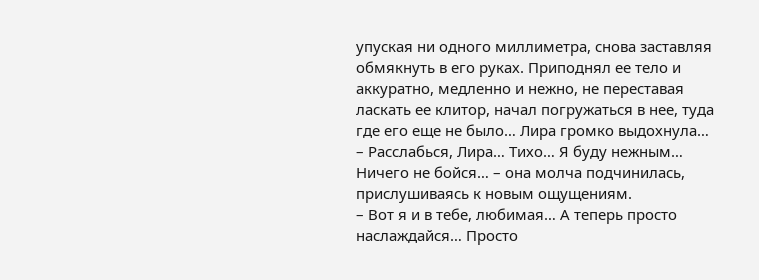упуская ни одного миллиметра, снова заставляя обмякнуть в его руках. Приподнял ее тело и аккуратно, медленно и нежно, не переставая ласкать ее клитор, начал погружаться в нее, туда где его еще не было… Лира громко выдохнула…
– Расслабься, Лира… Тихо… Я буду нежным… Ничего не бойся… – она молча подчинилась, прислушиваясь к новым ощущениям.
– Вот я и в тебе, любимая… А теперь просто наслаждайся… Просто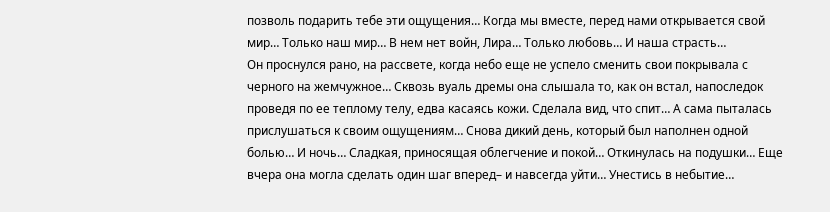позволь подарить тебе эти ощущения… Когда мы вместе, перед нами открывается свой мир… Только наш мир… В нем нет войн, Лира… Только любовь… И наша страсть…
Он проснулся рано, на рассвете, когда небо еще не успело сменить свои покрывала с черного на жемчужное… Сквозь вуаль дремы она слышала то, как он встал, напоследок проведя по ее теплому телу, едва касаясь кожи. Сделала вид, что спит… А сама пыталась прислушаться к своим ощущениям… Снова дикий день, который был наполнен одной болью… И ночь… Сладкая, приносящая облегчение и покой… Откинулась на подушки… Еще вчера она могла сделать один шаг вперед– и навсегда уйти… Унестись в небытие…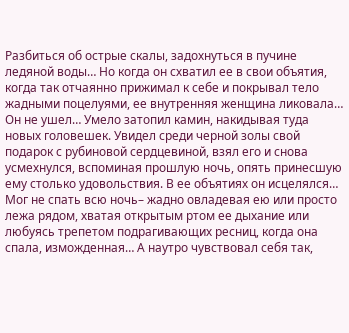Разбиться об острые скалы, задохнуться в пучине ледяной воды… Но когда он схватил ее в свои объятия, когда так отчаянно прижимал к себе и покрывал тело жадными поцелуями, ее внутренняя женщина ликовала…
Он не ушел… Умело затопил камин, накидывая туда новых головешек. Увидел среди черной золы свой подарок с рубиновой сердцевиной, взял его и снова усмехнулся, вспоминая прошлую ночь, опять принесшую ему столько удовольствия. В ее объятиях он исцелялся… Мог не спать всю ночь– жадно овладевая ею или просто лежа рядом, хватая открытым ртом ее дыхание или любуясь трепетом подрагивающих ресниц, когда она спала, изможденная… А наутро чувствовал себя так,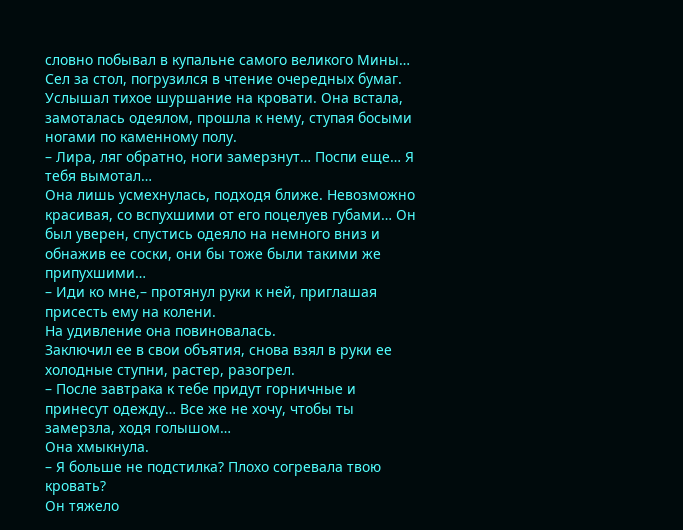словно побывал в купальне самого великого Мины… Сел за стол, погрузился в чтение очередных бумаг. Услышал тихое шуршание на кровати. Она встала, замоталась одеялом, прошла к нему, ступая босыми ногами по каменному полу.
– Лира, ляг обратно, ноги замерзнут… Поспи еще… Я тебя вымотал…
Она лишь усмехнулась, подходя ближе. Невозможно красивая, со вспухшими от его поцелуев губами… Он был уверен, спустись одеяло на немного вниз и обнажив ее соски, они бы тоже были такими же припухшими…
– Иди ко мне,– протянул руки к ней, приглашая присесть ему на колени.
На удивление она повиновалась.
Заключил ее в свои объятия, снова взял в руки ее холодные ступни, растер, разогрел.
– После завтрака к тебе придут горничные и принесут одежду… Все же не хочу, чтобы ты замерзла, ходя голышом…
Она хмыкнула.
– Я больше не подстилка? Плохо согревала твою кровать?
Он тяжело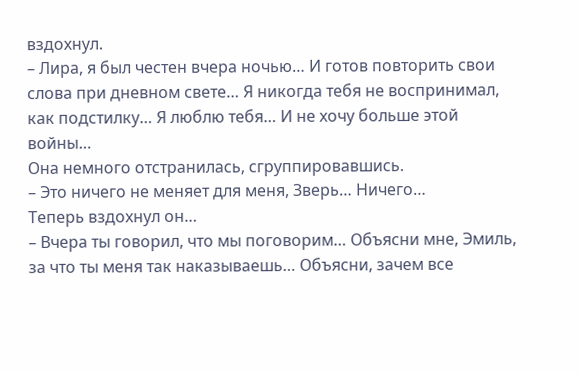вздохнул.
– Лира, я был честен вчера ночью… И готов повторить свои слова при дневном свете… Я никогда тебя не воспринимал, как подстилку… Я люблю тебя… И не хочу больше этой войны…
Она немного отстранилась, сгруппировавшись.
– Это ничего не меняет для меня, Зверь… Ничего…
Теперь вздохнул он…
– Вчера ты говорил, что мы поговорим… Объясни мне, Эмиль, за что ты меня так наказываешь… Объясни, зачем все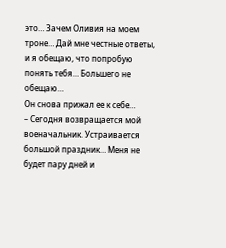это… Зачем Оливия на моем троне… Дай мне честные ответы, и я обещаю, что попробую понять тебя… Большего не обещаю…
Он снова прижал ее к себе…
– Сегодня возвращается мой военачальник. Устраивается большой праздник… Меня не будет пару дней и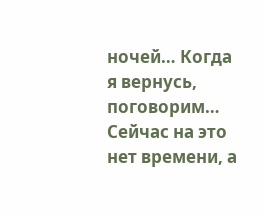ночей… Когда я вернусь, поговорим… Сейчас на это нет времени, а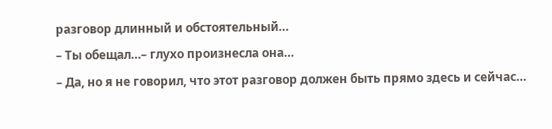разговор длинный и обстоятельный…
– Ты обещал…– глухо произнесла она…
– Да, но я не говорил, что этот разговор должен быть прямо здесь и сейчас…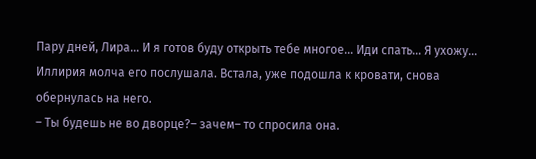Пару дней, Лира… И я готов буду открыть тебе многое… Иди спать… Я ухожу…
Иллирия молча его послушала. Встала, уже подошла к кровати, снова обернулась на него.
– Ты будешь не во дворце?– зачем– то спросила она.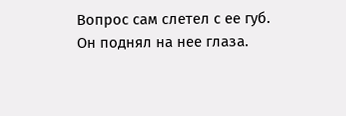Вопрос сам слетел с ее губ.
Он поднял на нее глаза.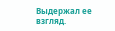Выдержал ее взгляд.